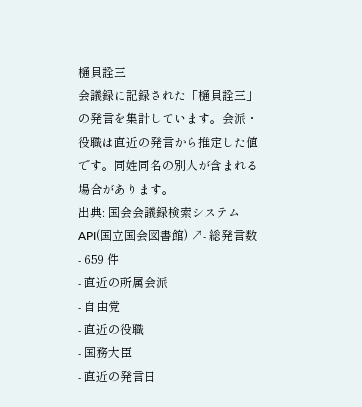樋貝詮三
会議録に記録された「樋貝詮三」の発言を集計しています。会派・役職は直近の発言から推定した値です。同姓同名の別人が含まれる場合があります。
出典: 国会会議録検索システム API(国立国会図書館) ↗- 総発言数
- 659 件
- 直近の所属会派
- 自由党
- 直近の役職
- 国務大臣
- 直近の発言日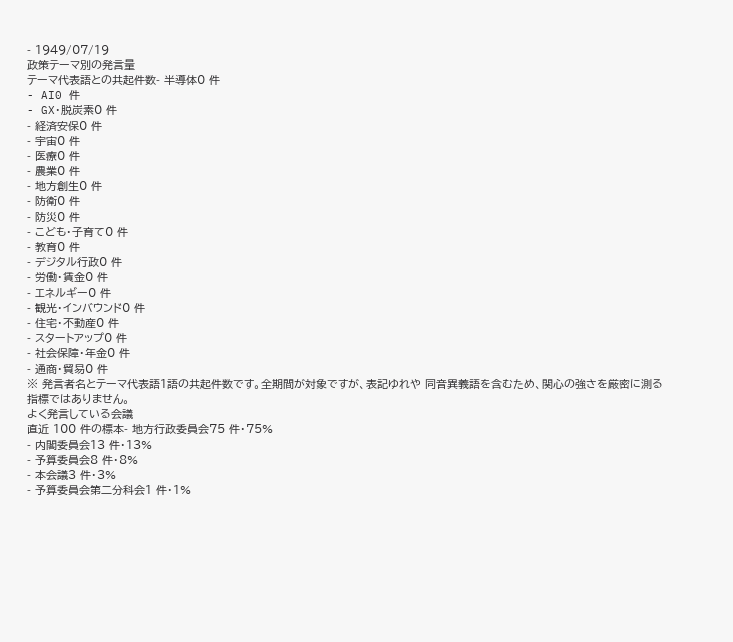- 1949/07/19
政策テーマ別の発言量
テーマ代表語との共起件数- 半導体0 件
- AI0 件
- GX・脱炭素0 件
- 経済安保0 件
- 宇宙0 件
- 医療0 件
- 農業0 件
- 地方創生0 件
- 防衛0 件
- 防災0 件
- こども・子育て0 件
- 教育0 件
- デジタル行政0 件
- 労働・賃金0 件
- エネルギー0 件
- 観光・インバウンド0 件
- 住宅・不動産0 件
- スタートアップ0 件
- 社会保障・年金0 件
- 通商・貿易0 件
※ 発言者名とテーマ代表語1語の共起件数です。全期間が対象ですが、表記ゆれや 同音異義語を含むため、関心の強さを厳密に測る指標ではありません。
よく発言している会議
直近 100 件の標本- 地方行政委員会75 件・75%
- 内閣委員会13 件・13%
- 予算委員会8 件・8%
- 本会議3 件・3%
- 予算委員会第二分科会1 件・1%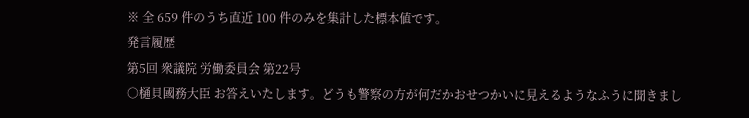※ 全 659 件のうち直近 100 件のみを集計した標本値です。
発言履歴
第5回 衆議院 労働委員会 第22号
○樋貝國務大臣 お答えいたします。どうも警察の方が何だかおせつかいに見えるようなふうに聞きまし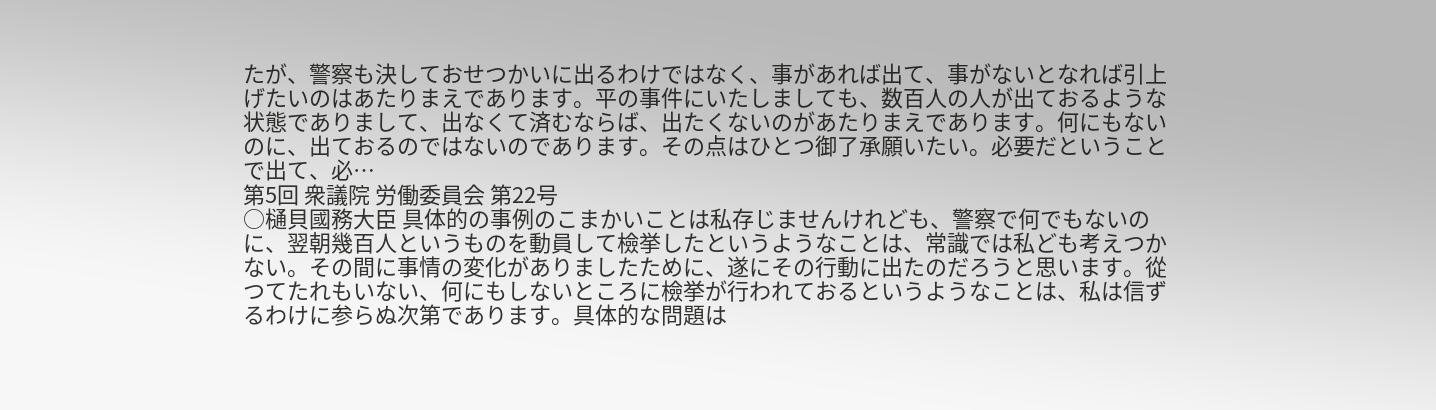たが、警察も決しておせつかいに出るわけではなく、事があれば出て、事がないとなれば引上げたいのはあたりまえであります。平の事件にいたしましても、数百人の人が出ておるような状態でありまして、出なくて済むならば、出たくないのがあたりまえであります。何にもないのに、出ておるのではないのであります。その点はひとつ御了承願いたい。必要だということで出て、必…
第5回 衆議院 労働委員会 第22号
○樋貝國務大臣 具体的の事例のこまかいことは私存じませんけれども、警察で何でもないのに、翌朝幾百人というものを動員して檢挙したというようなことは、常識では私ども考えつかない。その間に事情の変化がありましたために、遂にその行動に出たのだろうと思います。從つてたれもいない、何にもしないところに檢挙が行われておるというようなことは、私は信ずるわけに参らぬ次第であります。具体的な問題は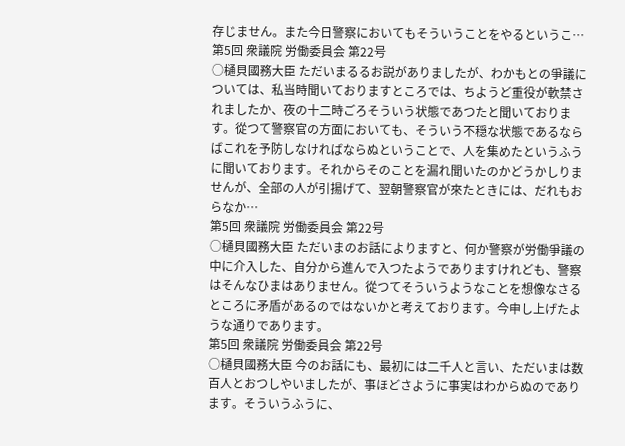存じません。また今日警察においてもそういうことをやるというこ…
第5回 衆議院 労働委員会 第22号
○樋貝國務大臣 ただいまるるお説がありましたが、わかもとの爭議については、私当時聞いておりますところでは、ちようど重役が軟禁されましたか、夜の十二時ごろそういう状態であつたと聞いております。從つて警察官の方面においても、そういう不穏な状態であるならばこれを予防しなければならぬということで、人を集めたというふうに聞いております。それからそのことを漏れ聞いたのかどうかしりませんが、全部の人が引揚げて、翌朝警察官が來たときには、だれもおらなか…
第5回 衆議院 労働委員会 第22号
○樋貝國務大臣 ただいまのお話によりますと、何か警察が労働爭議の中に介入した、自分から進んで入つたようでありますけれども、警察はそんなひまはありません。從つてそういうようなことを想像なさるところに矛盾があるのではないかと考えております。今申し上げたような通りであります。
第5回 衆議院 労働委員会 第22号
○樋貝國務大臣 今のお話にも、最初には二千人と言い、ただいまは数百人とおつしやいましたが、事ほどさように事実はわからぬのであります。そういうふうに、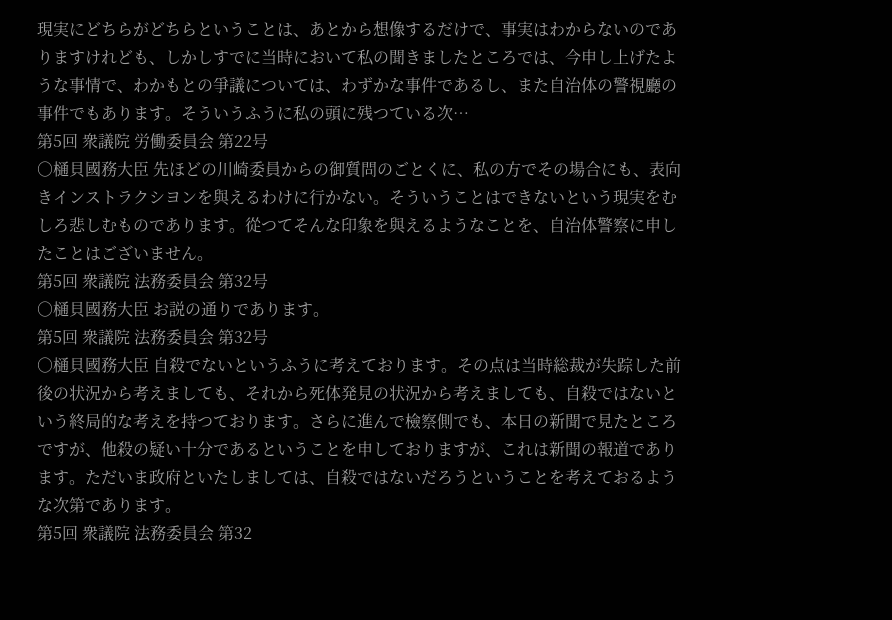現実にどちらがどちらということは、あとから想像するだけで、事実はわからないのでありますけれども、しかしすでに当時において私の聞きましたところでは、今申し上げたような事情で、わかもとの爭議については、わずかな事件であるし、また自治体の警視廳の事件でもあります。そういうふうに私の頭に残つている次…
第5回 衆議院 労働委員会 第22号
○樋貝國務大臣 先ほどの川崎委員からの御質問のごとくに、私の方でその場合にも、表向きインストラクシヨンを與えるわけに行かない。そういうことはできないという現実をむしろ悲しむものであります。從つてそんな印象を與えるようなことを、自治体警察に申したことはございません。
第5回 衆議院 法務委員会 第32号
○樋貝國務大臣 お説の通りであります。
第5回 衆議院 法務委員会 第32号
○樋貝國務大臣 自殺でないというふうに考えております。その点は当時総裁が失踪した前後の状況から考えましても、それから死体発見の状況から考えましても、自殺ではないという終局的な考えを持つております。さらに進んで檢察側でも、本日の新聞で見たところですが、他殺の疑い十分であるということを申しておりますが、これは新聞の報道であります。ただいま政府といたしましては、自殺ではないだろうということを考えておるような次第であります。
第5回 衆議院 法務委員会 第32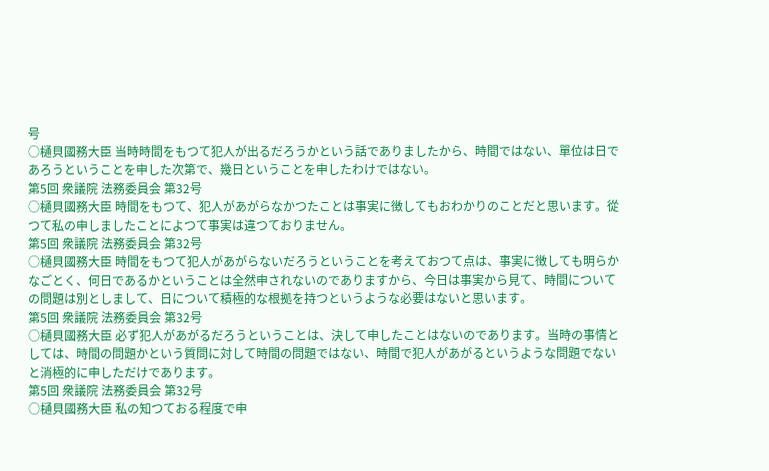号
○樋貝國務大臣 当時時間をもつて犯人が出るだろうかという話でありましたから、時間ではない、單位は日であろうということを申した次第で、幾日ということを申したわけではない。
第5回 衆議院 法務委員会 第32号
○樋貝國務大臣 時間をもつて、犯人があがらなかつたことは事実に徴してもおわかりのことだと思います。從つて私の申しましたことによつて事実は違つておりません。
第5回 衆議院 法務委員会 第32号
○樋貝國務大臣 時間をもつて犯人があがらないだろうということを考えておつて点は、事実に徴しても明らかなごとく、何日であるかということは全然申されないのでありますから、今日は事実から見て、時間についての問題は別としまして、日について積極的な根拠を持つというような必要はないと思います。
第5回 衆議院 法務委員会 第32号
○樋貝國務大臣 必ず犯人があがるだろうということは、決して申したことはないのであります。当時の事情としては、時間の問題かという質問に対して時間の問題ではない、時間で犯人があがるというような問題でないと消極的に申しただけであります。
第5回 衆議院 法務委員会 第32号
○樋貝國務大臣 私の知つておる程度で申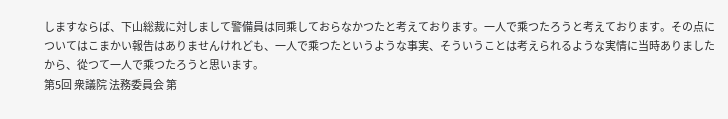しますならば、下山総裁に対しまして警備員は同乘しておらなかつたと考えております。一人で乘つたろうと考えております。その点についてはこまかい報告はありませんけれども、一人で乘つたというような事実、そういうことは考えられるような実情に当時ありましたから、從つて一人で乘つたろうと思います。
第5回 衆議院 法務委員会 第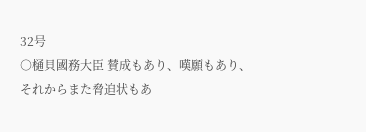32号
○樋貝國務大臣 賛成もあり、嘆願もあり、それからまた脅迫状もあ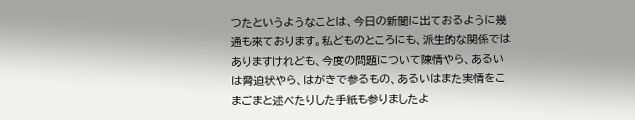つたというようなことは、今日の新聞に出ておるように幾通も來ております。私どものところにも、派生的な関係ではありますけれども、今度の問題について陳情やら、あるいは脅迫状やら、はがきで参るもの、あるいはまた実情をこまごまと述べたりした手紙も参りましたよ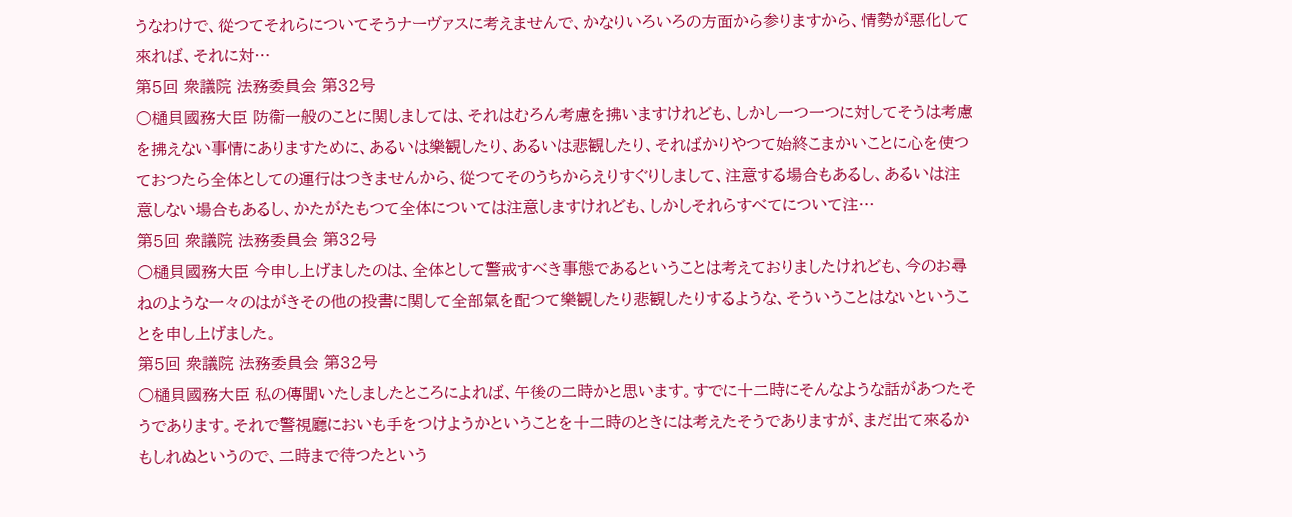うなわけで、從つてそれらについてそうナーヴァスに考えませんで、かなりいろいろの方面から参りますから、情勢が惡化して來れば、それに対…
第5回 衆議院 法務委員会 第32号
○樋貝國務大臣 防衞一般のことに関しましては、それはむろん考慮を拂いますけれども、しかし一つ一つに対してそうは考慮を拂えない事情にありますために、あるいは樂観したり、あるいは悲観したり、そればかりやつて始終こまかいことに心を使つておつたら全体としての運行はつきませんから、從つてそのうちからえりすぐりしまして、注意する場合もあるし、あるいは注意しない場合もあるし、かたがたもつて全体については注意しますけれども、しかしそれらすべてについて注…
第5回 衆議院 法務委員会 第32号
○樋貝國務大臣 今申し上げましたのは、全体として警戒すべき事態であるということは考えておりましたけれども、今のお尋ねのような一々のはがきその他の投書に関して全部氣を配つて樂観したり悲観したりするような、そういうことはないということを申し上げました。
第5回 衆議院 法務委員会 第32号
○樋貝國務大臣 私の傳聞いたしましたところによれば、午後の二時かと思います。すでに十二時にそんなような話があつたそうであります。それで警視廳においも手をつけようかということを十二時のときには考えたそうでありますが、まだ出て來るかもしれぬというので、二時まで待つたという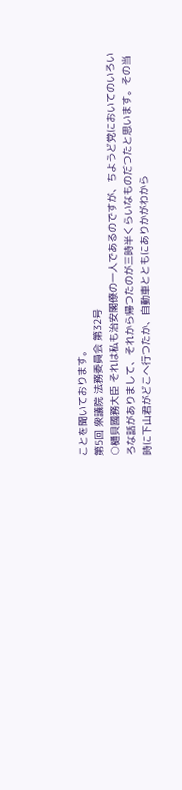ことを聞いております。
第5回 衆議院 法務委員会 第32号
○樋貝國務大臣 それは私も治安閣僚の一人であるのですが、ちようど党においてのいろいろな話がありまして、それから帰つたのが三時半くらいなものだつたと思います。その当時に下山君がどこへ行つたか、自動車とともにありかがわから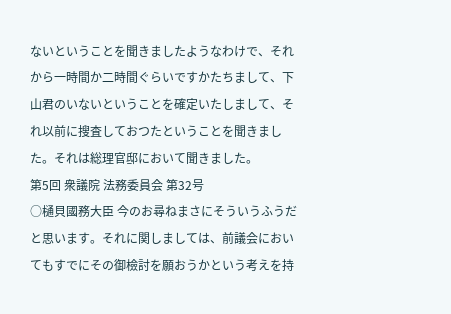ないということを聞きましたようなわけで、それから一時間か二時間ぐらいですかたちまして、下山君のいないということを確定いたしまして、それ以前に搜査しておつたということを聞きました。それは総理官邸において聞きました。
第5回 衆議院 法務委員会 第32号
○樋貝國務大臣 今のお尋ねまさにそういうふうだと思います。それに関しましては、前議会においてもすでにその御檢討を願おうかという考えを持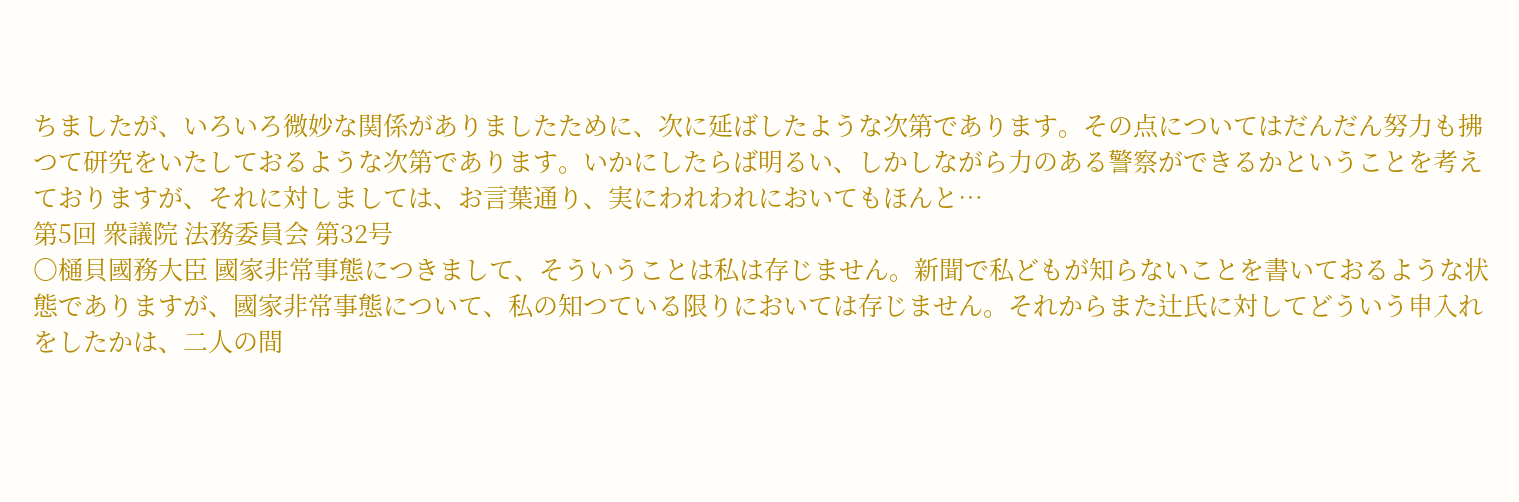ちましたが、いろいろ微妙な関係がありましたために、次に延ばしたような次第であります。その点についてはだんだん努力も拂つて研究をいたしておるような次第であります。いかにしたらば明るい、しかしながら力のある警察ができるかということを考えておりますが、それに対しましては、お言葉通り、実にわれわれにおいてもほんと…
第5回 衆議院 法務委員会 第32号
○樋貝國務大臣 國家非常事態につきまして、そういうことは私は存じません。新聞で私どもが知らないことを書いておるような状態でありますが、國家非常事態について、私の知つている限りにおいては存じません。それからまた辻氏に対してどういう申入れをしたかは、二人の間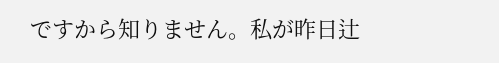ですから知りません。私が昨日辻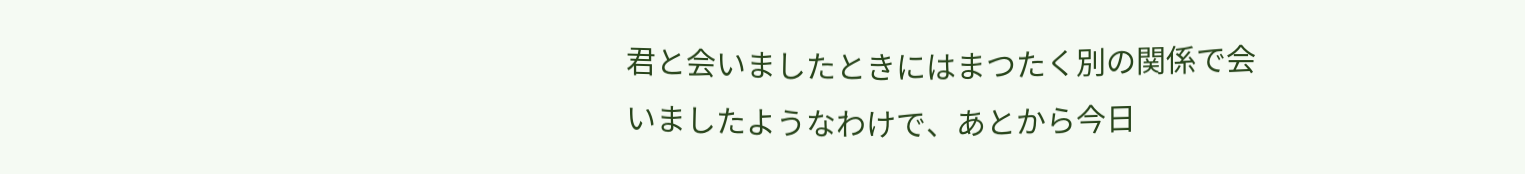君と会いましたときにはまつたく別の関係で会いましたようなわけで、あとから今日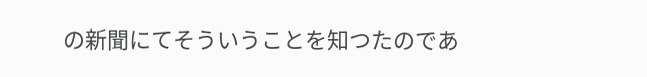の新聞にてそういうことを知つたのであ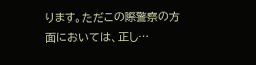ります。ただこの際警察の方面においては、正し…